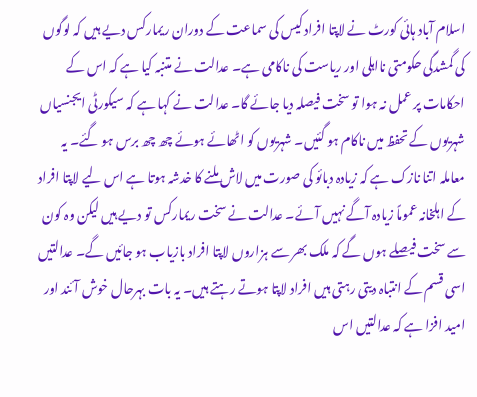اسلام آباد ہائی کورٹ نے لاپتا افراد کیس کی سماعت کے دوران ریمارکس دیے ہیں کہ لوگوں کی گمشدگی حکومتی نااہلی اور ریاست کی ناکامی ہے۔ عدالت نے متنبہ کیا ہے کہ اس کے احکامات پر عمل نہ ہوا تو سخت فیصلہ دیا جائے گا۔ عدالت نے کہا ہے کہ سیکورٹی ایجنسیاں شہریوں کے تحفظ میں ناکام ہو گئیں۔ شہریوں کو اٹھائے ہوئے چھ چھ برس ہو گئے۔ یہ معاملہ اتنا نازک ہے کہ زیادہ دبائو کی صورت میں لاش ملنے کا خدشہ ہوتا ہے اس لیے لاپتا افراد کے اہلخانہ عموماً زیادہ آگے نہیں آئے۔ عدالت نے سخت ریمارکس تو دیے ہیں لیکن وہ کون سے سخت فیصلے ہوں گے کہ ملک بھر سے ہزاروں لاپتا افراد بازیاب ہو جائیں گے۔ عدالتیں اسی قسم کے انتباہ دیتی رہتی ہیں افراد لاپتا ہوتے رہتے ہیں۔ یہ بات بہرحال خوش آئند اور امید افزا ہے کہ عدالتیں اس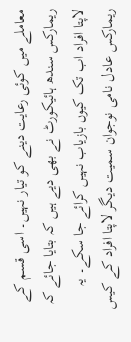معاملے میں کوئی رعایت دینے کو تیار نہیں۔ اسی قسم کے ریمارکس سندھ ہائیکورٹ نے بھی دیے ہیں کہ بتایا جائے کہ لاپتا افراد اب تک کیوں بازیاب نہیں کرائے جا سکے۔ یہ ریمارکس عادل نامی نوجوان سمیت دیگر لاپتا افراد کے کیس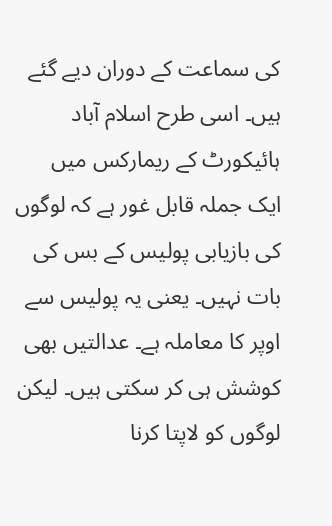کی سماعت کے دوران دیے گئے ہیں۔ اسی طرح اسلام آباد ہائیکورٹ کے ریمارکس میں ایک جملہ قابل غور ہے کہ لوگوں کی بازیابی پولیس کے بس کی بات نہیں۔ یعنی یہ پولیس سے اوپر کا معاملہ ہے۔ عدالتیں بھی کوشش ہی کر سکتی ہیں۔ لیکن لوگوں کو لاپتا کرنا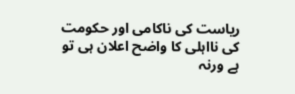ریاست کی ناکامی اور حکومت کی نااہلی کا واضح اعلان ہی تو ہے ورنہ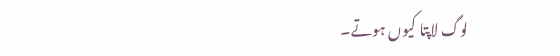لوگ لاپتا کیوں ہوتے۔